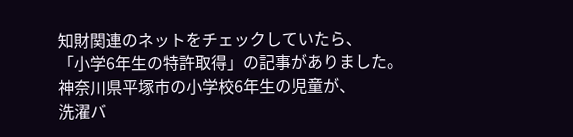知財関連のネットをチェックしていたら、
「小学6年生の特許取得」の記事がありました。
神奈川県平塚市の小学校6年生の児童が、
洗濯バ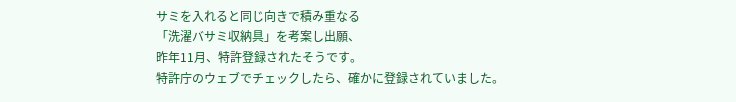サミを入れると同じ向きで積み重なる
「洗濯バサミ収納具」を考案し出願、
昨年11月、特許登録されたそうです。
特許庁のウェブでチェックしたら、確かに登録されていました。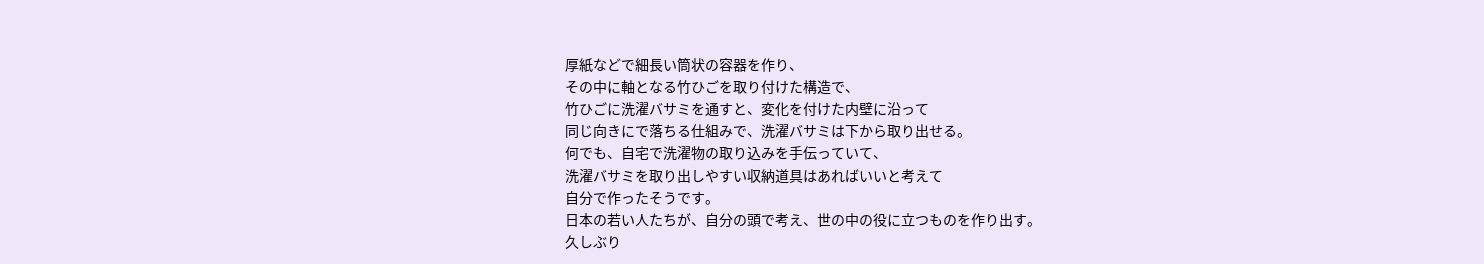厚紙などで細長い筒状の容器を作り、
その中に軸となる竹ひごを取り付けた構造で、
竹ひごに洗濯バサミを通すと、変化を付けた内壁に沿って
同じ向きにで落ちる仕組みで、洗濯バサミは下から取り出せる。
何でも、自宅で洗濯物の取り込みを手伝っていて、
洗濯バサミを取り出しやすい収納道具はあればいいと考えて
自分で作ったそうです。
日本の若い人たちが、自分の頭で考え、世の中の役に立つものを作り出す。
久しぶり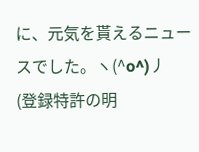に、元気を貰えるニュースでした。ヽ(^o^)丿
(登録特許の明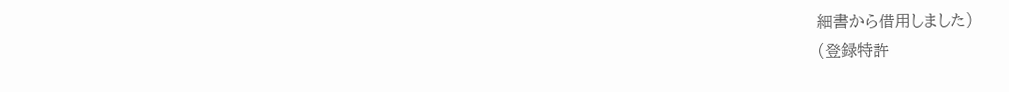細書から借用しました)
(登録特許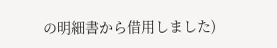の明細書から借用しました)